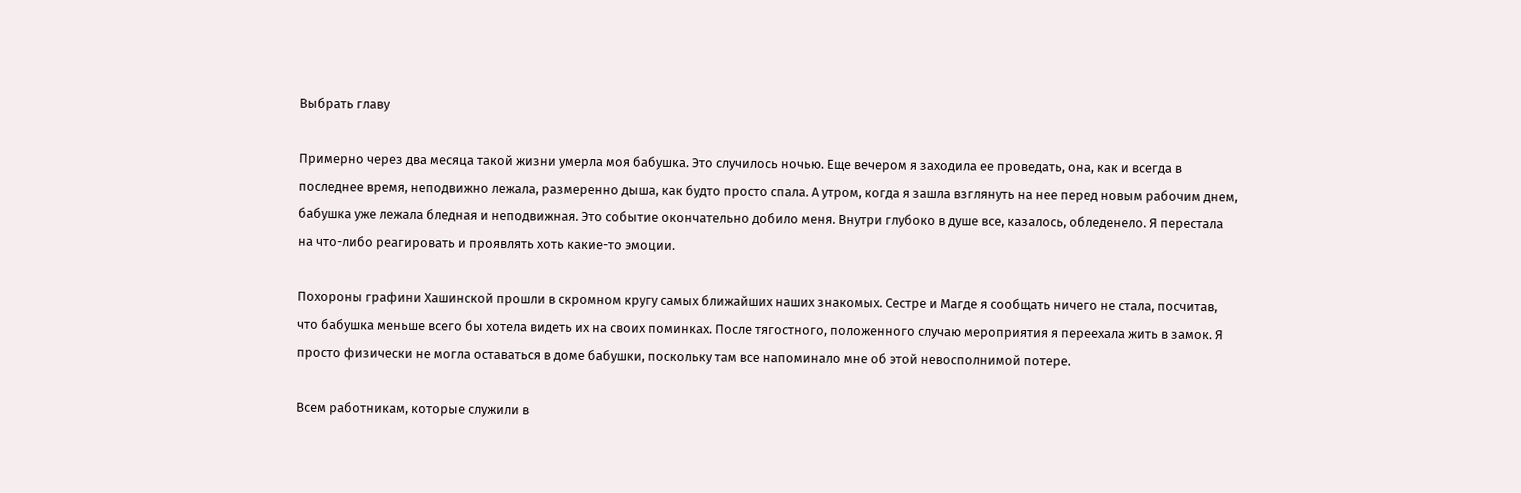Выбрать главу

Примерно через два месяца такой жизни умерла моя бабушка. Это случилось ночью. Еще вечером я заходила ее проведать, она, как и всегда в последнее время, неподвижно лежала, размеренно дыша, как будто просто спала. А утром, когда я зашла взглянуть на нее перед новым рабочим днем, бабушка уже лежала бледная и неподвижная. Это событие окончательно добило меня. Внутри глубоко в душе все, казалось, обледенело. Я перестала на что-либо реагировать и проявлять хоть какие-то эмоции.

Похороны графини Хашинской прошли в скромном кругу самых ближайших наших знакомых. Сестре и Магде я сообщать ничего не стала, посчитав, что бабушка меньше всего бы хотела видеть их на своих поминках. После тягостного, положенного случаю мероприятия я переехала жить в замок. Я просто физически не могла оставаться в доме бабушки, поскольку там все напоминало мне об этой невосполнимой потере.

Всем работникам, которые служили в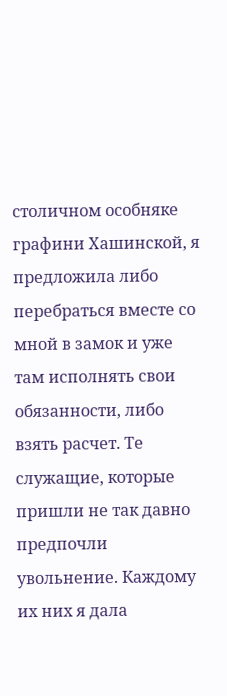столичном особняке графини Хашинской, я предложила либо перебраться вместе со мной в замок и уже там исполнять свои обязанности, либо взять расчет. Те служащие, которые пришли не так давно предпочли увольнение. Каждому их них я дала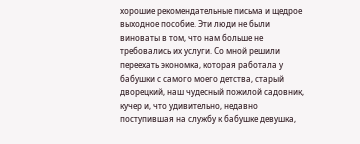хорошие рекомендательные письма и щедрое выходное пособие. Эти люди не были виноваты в том, что нам больше не требовались их услуги. Со мной решили переехать экономка, которая работала у бабушки с самого моего детства, старый дворецкий, наш чудесный пожилой садовник, кучер и, что удивительно, недавно поступившая на службу к бабушке девушка,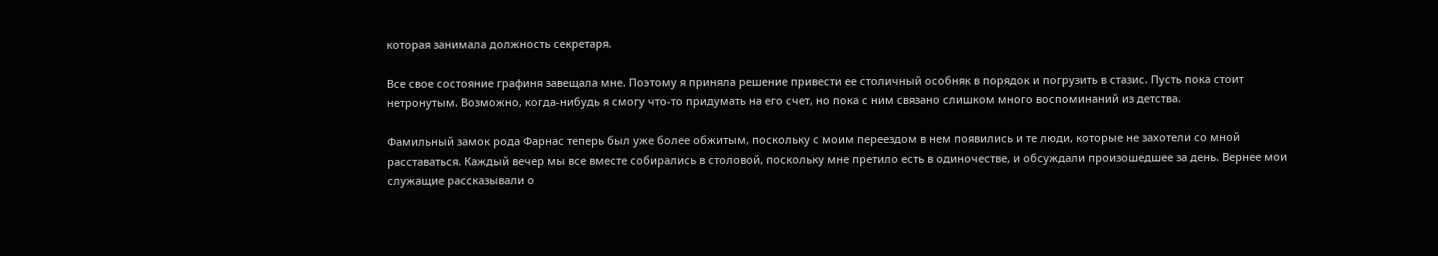которая занимала должность секретаря.

Все свое состояние графиня завещала мне. Поэтому я приняла решение привести ее столичный особняк в порядок и погрузить в стазис. Пусть пока стоит нетронутым. Возможно, когда-нибудь я смогу что-то придумать на его счет, но пока с ним связано слишком много воспоминаний из детства.

Фамильный замок рода Фарнас теперь был уже более обжитым, поскольку с моим переездом в нем появились и те люди, которые не захотели со мной расставаться. Каждый вечер мы все вместе собирались в столовой, поскольку мне претило есть в одиночестве, и обсуждали произошедшее за день. Вернее мои служащие рассказывали о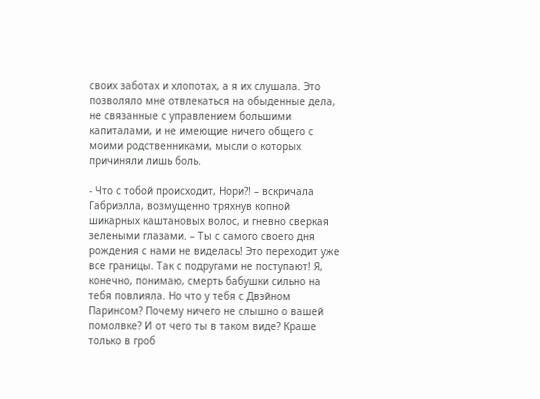своих заботах и хлопотах, а я их слушала. Это позволяло мне отвлекаться на обыденные дела, не связанные с управлением большими капиталами, и не имеющие ничего общего с моими родственниками, мысли о которых причиняли лишь боль.

- Что с тобой происходит, Нори?! – вскричала Габриэлла, возмущенно тряхнув копной шикарных каштановых волос, и гневно сверкая зелеными глазами. – Ты с самого своего дня рождения с нами не виделась! Это переходит уже все границы. Так с подругами не поступают! Я, конечно, понимаю, смерть бабушки сильно на тебя повлияла. Но что у тебя с Двэйном Паринсом? Почему ничего не слышно о вашей помолвке? И от чего ты в таком виде? Краше только в гроб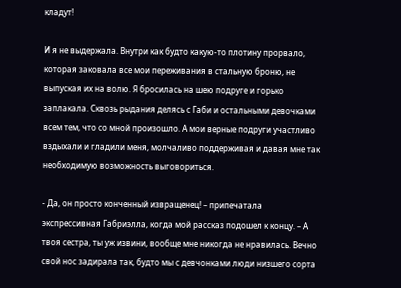кладут!

И я не выдержала. Внутри как будто какую-то плотину прорвало, которая заковала все мои переживания в стальную броню, не выпуская их на волю. Я бросилась на шею подруге и горько заплакала. Сквозь рыдания делясь с Габи и остальными девочками всем тем, что со мной произошло. А мои верные подруги участливо вздыхали и гладили меня, молчаливо поддерживая и давая мне так необходимую возможность выговориться.

- Да, он просто конченный извращенец! – припечатала экспрессивная Габриэлла, когда мой рассказ подошел к концу. – А твоя сестра, ты уж извини, вообще мне никогда не нравилась. Вечно свой нос задирала так, будто мы с девчонками люди низшего сорта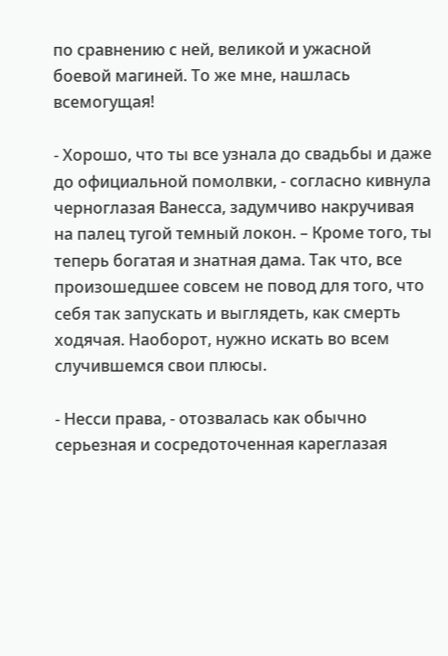по сравнению с ней, великой и ужасной боевой магиней. То же мне, нашлась всемогущая!

- Хорошо, что ты все узнала до свадьбы и даже до официальной помолвки, - согласно кивнула черноглазая Ванесса, задумчиво накручивая на палец тугой темный локон. – Кроме того, ты теперь богатая и знатная дама. Так что, все произошедшее совсем не повод для того, что себя так запускать и выглядеть, как смерть ходячая. Наоборот, нужно искать во всем случившемся свои плюсы.

- Несси права, - отозвалась как обычно серьезная и сосредоточенная кареглазая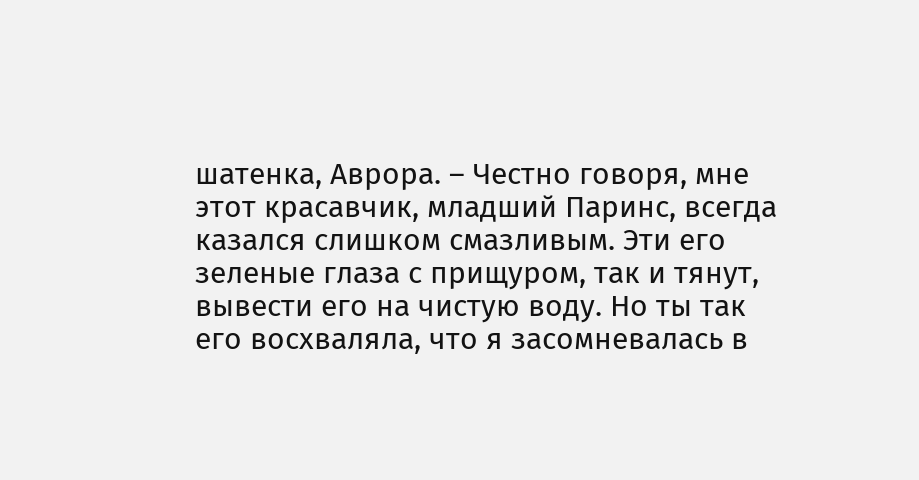шатенка, Аврора. – Честно говоря, мне этот красавчик, младший Паринс, всегда казался слишком смазливым. Эти его зеленые глаза с прищуром, так и тянут, вывести его на чистую воду. Но ты так его восхваляла, что я засомневалась в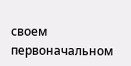своем первоначальном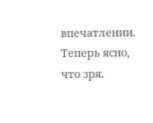впечатлении. Теперь ясно, что зря.